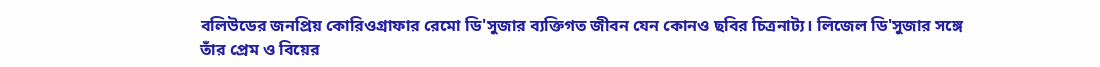বলিউডের জনপ্রিয় কোরিওগ্রাফার রেমো ডি'সুজার ব্যক্তিগত জীবন যেন কোনও ছবির চিত্রনাট্য। লিজেল ডি'সুজার সঙ্গে তাঁর প্রেম ও বিয়ের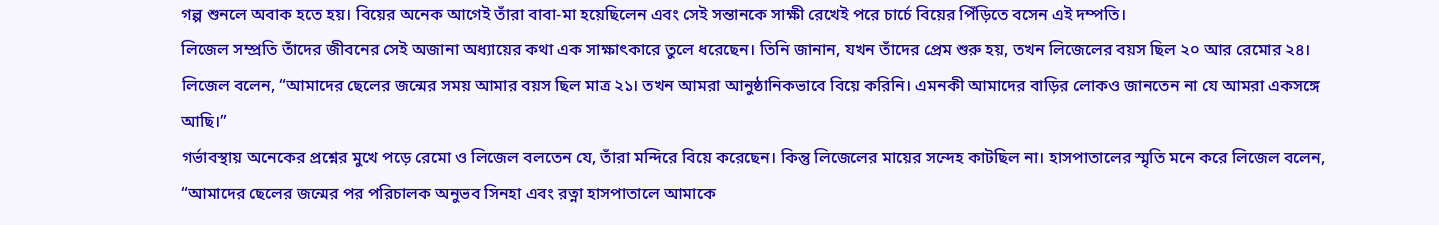গল্প শুনলে অবাক হতে হয়। বিয়ের অনেক আগেই তাঁরা বাবা-মা হয়েছিলেন এবং সেই সন্তানকে সাক্ষী রেখেই পরে চার্চে বিয়ের পিঁড়িতে বসেন এই দম্পতি।
লিজেল সম্প্রতি তাঁদের জীবনের সেই অজানা অধ্যায়ের কথা এক সাক্ষাৎকারে তুলে ধরেছেন। তিনি জানান, যখন তাঁদের প্রেম শুরু হয়, তখন লিজেলের বয়স ছিল ২০ আর রেমোর ২৪। লিজেল বলেন, “আমাদের ছেলের জন্মের সময় আমার বয়স ছিল মাত্র ২১। তখন আমরা আনুষ্ঠানিকভাবে বিয়ে করিনি। এমনকী আমাদের বাড়ির লোকও জানতেন না যে আমরা একসঙ্গে আছি।”
গর্ভাবস্থায় অনেকের প্রশ্নের মুখে পড়ে রেমো ও লিজেল বলতেন যে, তাঁরা মন্দিরে বিয়ে করেছেন। কিন্তু লিজেলের মায়ের সন্দেহ কাটছিল না। হাসপাতালের স্মৃতি মনে করে লিজেল বলেন, “আমাদের ছেলের জন্মের পর পরিচালক অনুভব সিনহা এবং রত্না হাসপাতালে আমাকে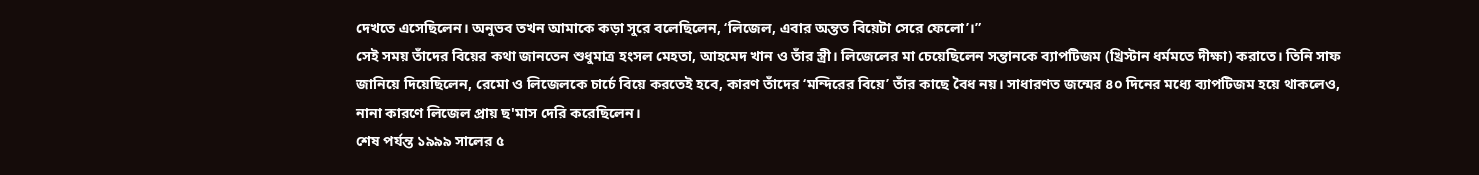দেখতে এসেছিলেন। অনুভব তখন আমাকে কড়া সুরে বলেছিলেন, ‘লিজেল, এবার অন্তত বিয়েটা সেরে ফেলো’।”
সেই সময় তাঁদের বিয়ের কথা জানতেন শুধুমাত্র হংসল মেহতা, আহমেদ খান ও তাঁর স্ত্রী। লিজেলের মা চেয়েছিলেন সন্তানকে ব্যাপটিজম (খ্রিস্টান ধর্মমতে দীক্ষা) করাতে। তিনি সাফ জানিয়ে দিয়েছিলেন, রেমো ও লিজেলকে চার্চে বিয়ে করতেই হবে, কারণ তাঁদের ‘মন্দিরের বিয়ে’ তাঁর কাছে বৈধ নয়। সাধারণত জন্মের ৪০ দিনের মধ্যে ব্যাপটিজম হয়ে থাকলেও, নানা কারণে লিজেল প্রায় ছ'মাস দেরি করেছিলেন।
শেষ পর্যন্ত ১৯৯৯ সালের ৫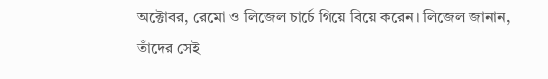অক্টোবর, রেমো ও লিজেল চার্চে গিয়ে বিয়ে করেন। লিজেল জানান, তাঁদের সেই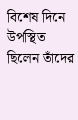বিশেষ দিনে উপস্থিত ছিলেন তাঁদের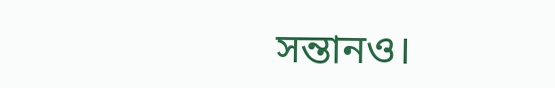সন্তানও।